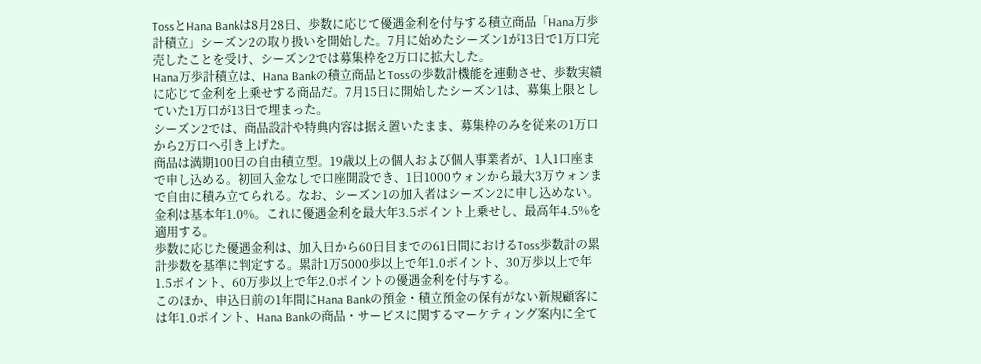TossとHana Bankは8月28日、歩数に応じて優遇金利を付与する積立商品「Hana万歩計積立」シーズン2の取り扱いを開始した。7月に始めたシーズン1が13日で1万口完売したことを受け、シーズン2では募集枠を2万口に拡大した。
Hana万歩計積立は、Hana Bankの積立商品とTossの歩数計機能を連動させ、歩数実績に応じて金利を上乗せする商品だ。7月15日に開始したシーズン1は、募集上限としていた1万口が13日で埋まった。
シーズン2では、商品設計や特典内容は据え置いたまま、募集枠のみを従来の1万口から2万口へ引き上げた。
商品は満期100日の自由積立型。19歳以上の個人および個人事業者が、1人1口座まで申し込める。初回入金なしで口座開設でき、1日1000ウォンから最大3万ウォンまで自由に積み立てられる。なお、シーズン1の加入者はシーズン2に申し込めない。
金利は基本年1.0%。これに優遇金利を最大年3.5ポイント上乗せし、最高年4.5%を適用する。
歩数に応じた優遇金利は、加入日から60日目までの61日間におけるToss歩数計の累計歩数を基準に判定する。累計1万5000歩以上で年1.0ポイント、30万歩以上で年1.5ポイント、60万歩以上で年2.0ポイントの優遇金利を付与する。
このほか、申込日前の1年間にHana Bankの預金・積立預金の保有がない新規顧客には年1.0ポイント、Hana Bankの商品・サービスに関するマーケティング案内に全て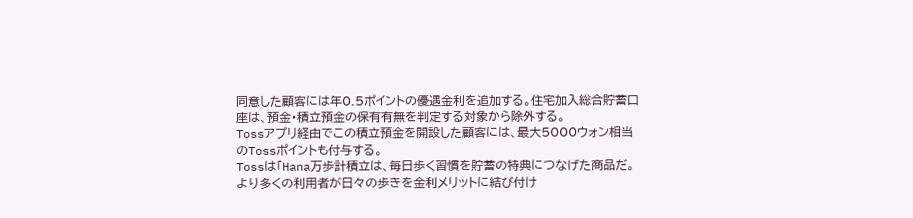同意した顧客には年0.5ポイントの優遇金利を追加する。住宅加入総合貯蓄口座は、預金・積立預金の保有有無を判定する対象から除外する。
Tossアプリ経由でこの積立預金を開設した顧客には、最大5000ウォン相当のTossポイントも付与する。
Tossは「Hana万歩計積立は、毎日歩く習慣を貯蓄の特典につなげた商品だ。より多くの利用者が日々の歩きを金利メリットに結び付け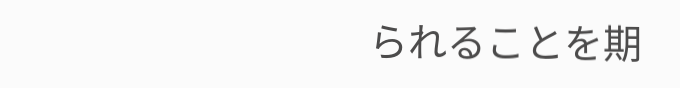られることを期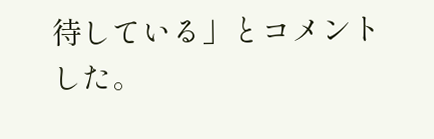待している」とコメントした。